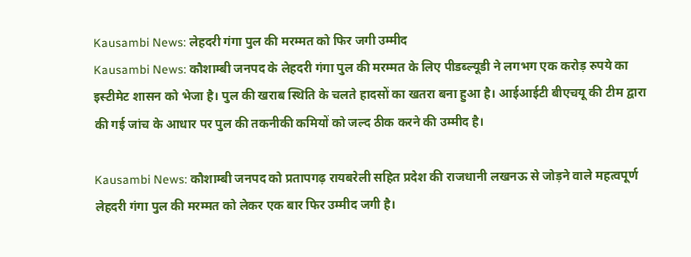Kausambi News: लेहदरी गंगा पुल की मरम्मत को फिर जगी उम्मीद
Kausambi News: कौशाम्बी जनपद के लेहदरी गंगा पुल की मरम्मत के लिए पीडब्ल्यूडी ने लगभग एक करोड़ रुपये का इस्टीमेट शासन को भेजा है। पुल की खराब स्थिति के चलते हादसों का खतरा बना हुआ है। आईआईटी बीएचयू की टीम द्वारा की गई जांच के आधार पर पुल की तकनीकी कमियों को जल्द ठीक करने की उम्मीद है।

Kausambi News: कौशाम्बी जनपद को प्रतापगढ़ रायबरेली सहित प्रदेश की राजधानी लखनऊ से जोड़ने वाले महत्वपूर्ण लेहदरी गंगा पुल की मरम्मत को लेकर एक बार फिर उम्मीद जगी है।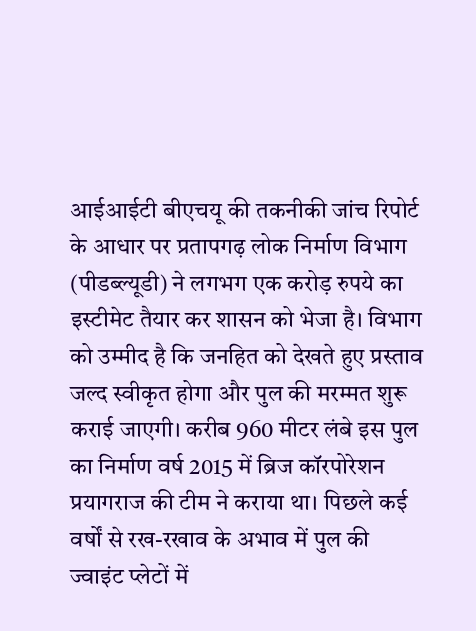आईआईटी बीएचयू की तकनीकी जांच रिपोर्ट के आधार पर प्रतापगढ़ लोक निर्माण विभाग (पीडब्ल्यूडी) ने लगभग एक करोड़ रुपये का इस्टीमेट तैयार कर शासन को भेजा है। विभाग को उम्मीद है कि जनहित को देखते हुए प्रस्ताव जल्द स्वीकृत होगा और पुल की मरम्मत शुरू कराई जाएगी। करीब 960 मीटर लंबे इस पुल का निर्माण वर्ष 2015 में ब्रिज कॉरपोरेशन प्रयागराज की टीम ने कराया था। पिछले कई वर्षों से रख-रखाव के अभाव में पुल की ज्वाइंट प्लेटों में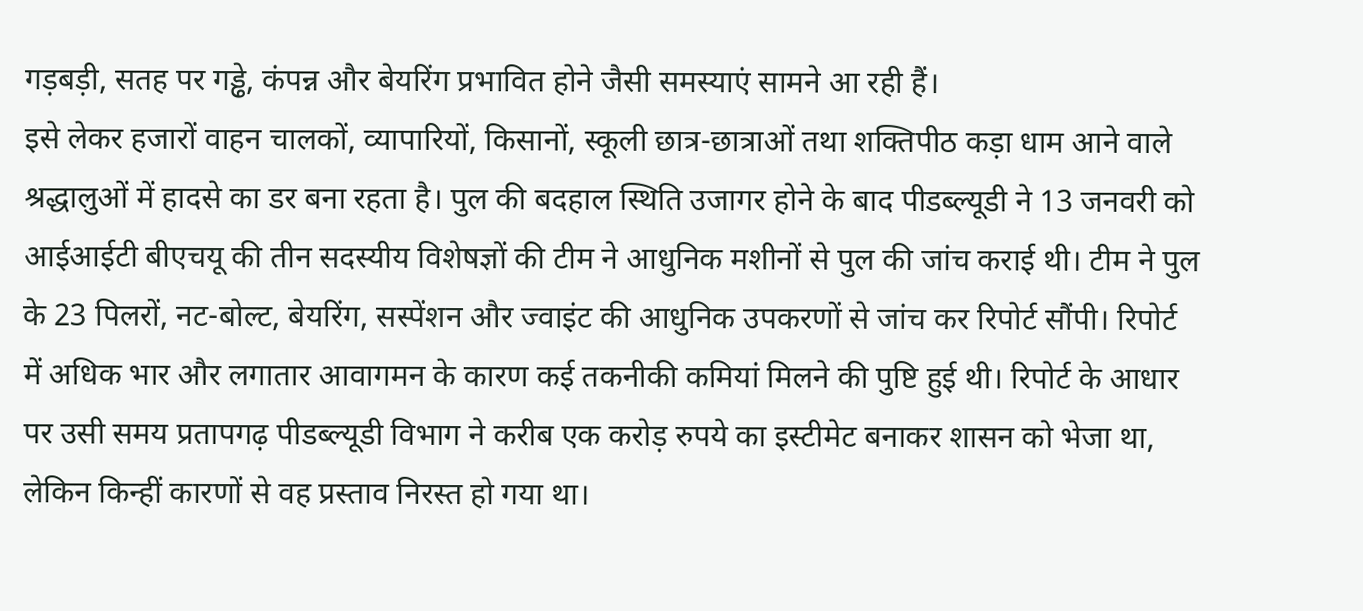गड़बड़ी, सतह पर गड्ढे, कंपन्न और बेयरिंग प्रभावित होने जैसी समस्याएं सामने आ रही हैं।
इसे लेकर हजारों वाहन चालकों, व्यापारियों, किसानों, स्कूली छात्र-छात्राओं तथा शक्तिपीठ कड़ा धाम आने वाले श्रद्धालुओं में हादसे का डर बना रहता है। पुल की बदहाल स्थिति उजागर होने के बाद पीडब्ल्यूडी ने 13 जनवरी को आईआईटी बीएचयू की तीन सदस्यीय विशेषज्ञों की टीम ने आधुनिक मशीनों से पुल की जांच कराई थी। टीम ने पुल के 23 पिलरों, नट-बोल्ट, बेयरिंग, सस्पेंशन और ज्वाइंट की आधुनिक उपकरणों से जांच कर रिपोर्ट सौंपी। रिपोर्ट में अधिक भार और लगातार आवागमन के कारण कई तकनीकी कमियां मिलने की पुष्टि हुई थी। रिपोर्ट के आधार पर उसी समय प्रतापगढ़ पीडब्ल्यूडी विभाग ने करीब एक करोड़ रुपये का इस्टीमेट बनाकर शासन को भेजा था, लेकिन किन्हीं कारणों से वह प्रस्ताव निरस्त हो गया था।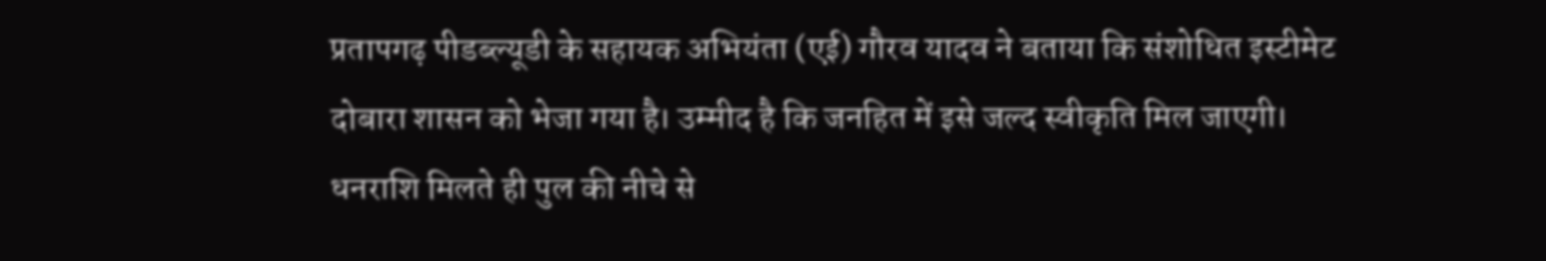प्रतापगढ़ पीडब्ल्यूडी के सहायक अभियंता (एई) गौरव यादव ने बताया कि संशोधित इस्टीमेट दोबारा शासन को भेजा गया है। उम्मीद है कि जनहित में इसे जल्द स्वीकृति मिल जाएगी। धनराशि मिलते ही पुल की नीचे से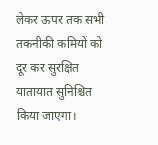लेकर ऊपर तक सभी तकनीकी कमियों को दूर कर सुरक्षित यातायात सुनिश्चित किया जाएगा।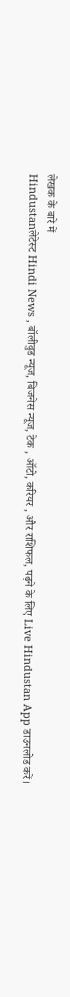लेखक के बारे में
Hindustanलेटेस्ट Hindi News , बॉलीवुड न्यूज, बिजनेस न्यूज, टेक , ऑटो, करियर , और राशिफल, पढ़ने के लिए Live Hindustan App डाउनलोड करें।